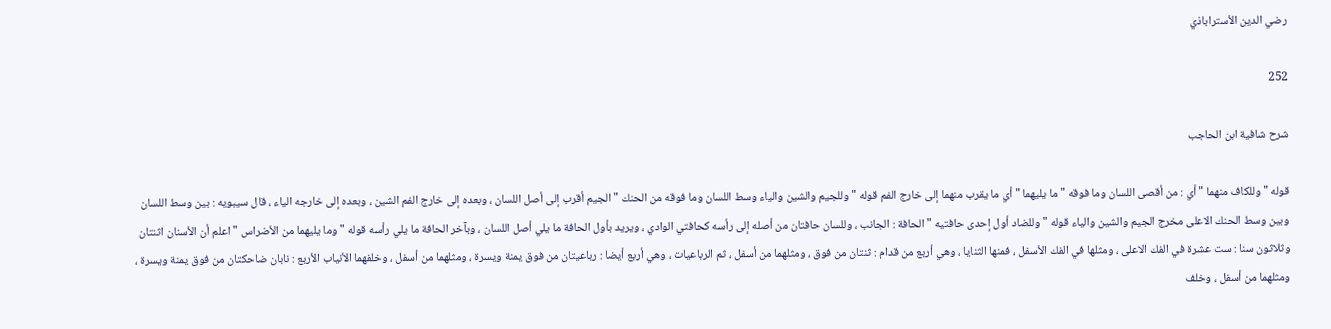رضي الدين الأستراباذي

252

شرح شافية ابن الحاجب

قوله " وللكاف منهما " أي : من أقصى اللسان وما فوقه " ما يليهما " أي ما يقرب منهما إلى خارج الفم قوله " وللجيم والشين والياء وسط اللسان وما فوقه من الحنك " الجيم أقرب إلى أصل اللسان ، وبعده إلى خارج الفم الشين ، وبعده إلى خارجه الياء ، قال سيبويه : بين وسط اللسان وبين وسط الحنك الاعلى مخرج الجيم والشين والياء قوله " وللضاد أول إحدى حافتيه " الحافة : الجانب ، وللسان حافتان من أصله إلى رأسه كحافتي الوادي ، ويريد بأول الحافة ما يلي أصل اللسان ، وبآخر الحافة ما يلي رأسه قوله " وما يليهما من الأضراس " اعلم أن الأسنان اثنتان وثلاثون سنا : ست عشرة في الفك الاعلى ، ومثلها في الفك الأسفل ، فمنها الثنايا ، وهي أربع من قدام : ثنتان من فوق ، ومثلهما من أسفل ، ثم الرباعيات ، وهي أربع أيضا : رباعيتان من فوق يمنة ويسرة ، ومثلهما من أسفل ، وخلفهما الأنياب الأربع : نابان ضاحكتان من فوق يمنة ويسرة ، ومثلهما من أسفل ، وخلف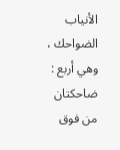الأنياب الضواحك ، وهي أربع : ضاحكتان من فوق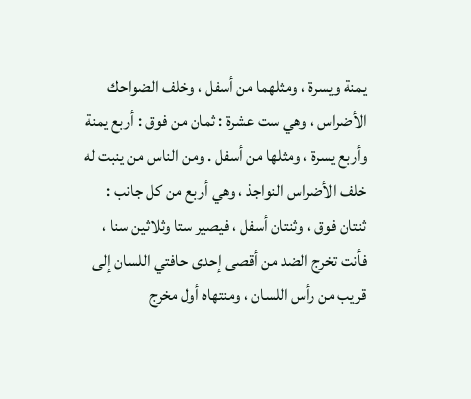يمنة ويسرة ، ومثلهما من أسفل ، وخلف الضواحك الأضراس ، وهي ست عشرة : ثمان من فوق : أربع يمنة وأربع يسرة ، ومثلها من أسفل . ومن الناس من ينبت له خلف الأضراس النواجذ ، وهي أربع من كل جانب : ثنتان فوق ، وثنتان أسفل ، فيصير ستا وثلاثين سنا ، فأنت تخرج الضد من أقصى إحدى حافتي اللسان إلى قريب من رأس اللسان ، ومنتهاه أول مخرج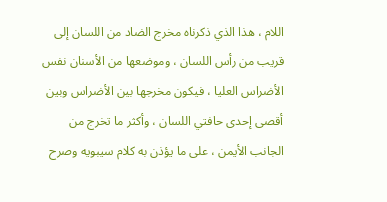اللام ، هذا الذي ذكرناه مخرج الضاد من اللسان إلى قريب من رأس اللسان ، وموضعها من الأسنان نفس الأضراس العليا ، فيكون مخرجها بين الأضراس وبين أقصى إحدى حافتي اللسان ، وأكثر ما تخرج من الجانب الأيمن ، على ما يؤذن به كلام سيبويه وصرح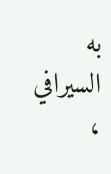به السيرافي ،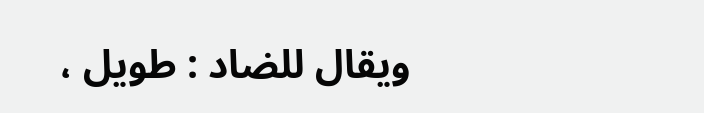ويقال للضاد : طويل ،